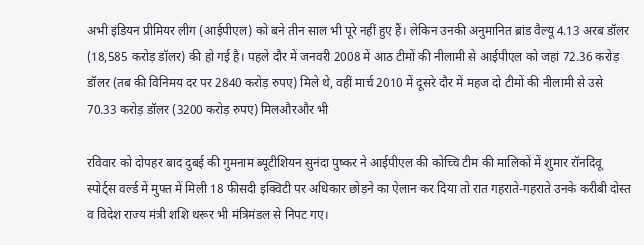अभी इंडियन प्रीमियर लीग (आईपीएल) को बने तीन साल भी पूरे नहीं हुए हैं। लेकिन उनकी अनुमानित ब्रांड वैल्यू 4.13 अरब डॉलर (18,585 करोड़ डॉलर) की हो गई है। पहले दौर में जनवरी 2008 में आठ टीमों की नीलामी से आईपीएल को जहां 72.36 करोड़ डॉलर (तब की विनिमय दर पर 2840 करोड़ रुपए) मिले थे, वहीं मार्च 2010 में दूसरे दौर में महज दो टीमों की नीलामी से उसे 70.33 करोड़ डॉलर (3200 करोड़ रुपए) मिलऔरऔर भी

रविवार को दोपहर बाद दुबई की गुमनाम ब्यूटीशियन सुनंदा पुष्कर ने आईपीएल की कोच्चि टीम की मालिकों में शुमार रॉनदिवू स्पोर्ट्स वर्ल्ड में मुफ्त में मिली 18 फीसदी इक्विटी पर अधिकार छोड़ने का ऐलान कर दिया तो रात गहराते-गहराते उनके करीबी दोस्त व विदेश राज्य मंत्री शशि थरूर भी मंत्रिमंडल से निपट गए।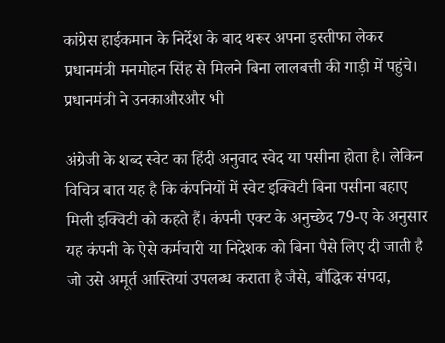कांग्रेस हाईकमान के निर्देश के बाद थरूर अपना इस्तीफा लेकर प्रधानमंत्री मनमोहन सिंह से मिलने बिना लालबत्ती की गाड़ी में पहुंचे। प्रधानमंत्री ने उनकाऔरऔर भी

अंग्रेजी के शब्द स्वेट का हिंदी अनुवाद स्वेद या पसीना होता है। लेकिन विचित्र बात यह है कि कंपनियों में स्वेट इक्विटी बिना पसीना बहाए मिली इक्विटी को कहते हैं। कंपनी एक्ट के अनुच्छेद 79-ए के अनुसार यह कंपनी के ऐसे कर्मचारी या निदेशक को बिना पैसे लिए दी जाती है जो उसे अमूर्त आस्तियां उपलब्ध कराता है जैसे, बौद्धिक संपदा,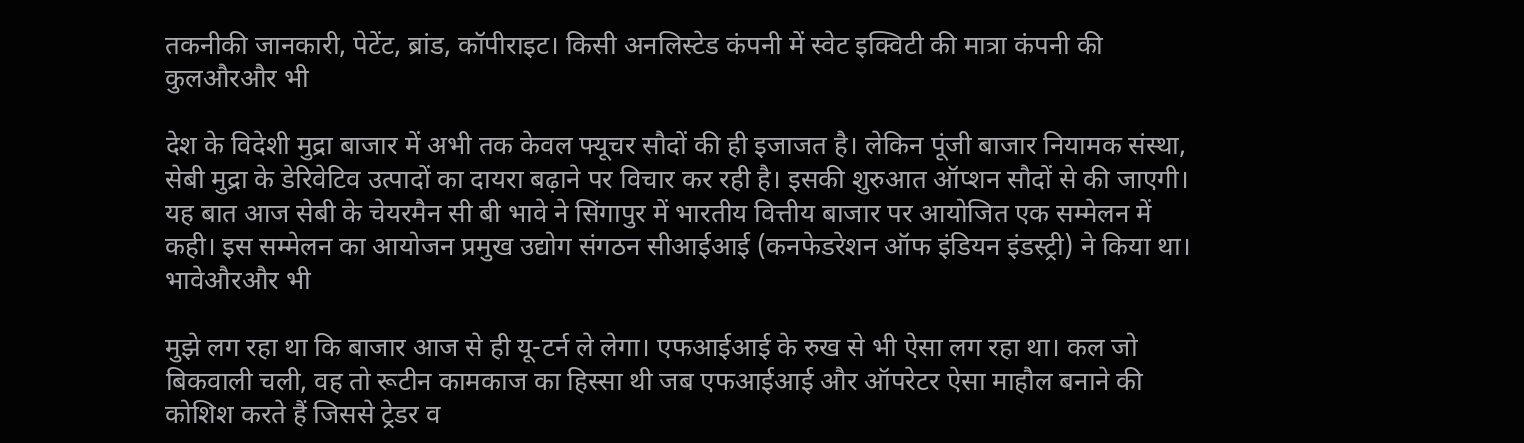तकनीकी जानकारी, पेटेंट, ब्रांड, कॉपीराइट। किसी अनलिस्टेड कंपनी में स्वेट इक्विटी की मात्रा कंपनी की कुलऔरऔर भी

देश के विदेशी मुद्रा बाजार में अभी तक केवल फ्यूचर सौदों की ही इजाजत है। लेकिन पूंजी बाजार नियामक संस्था, सेबी मुद्रा के डेरिवेटिव उत्पादों का दायरा बढ़ाने पर विचार कर रही है। इसकी शुरुआत ऑप्शन सौदों से की जाएगी। यह बात आज सेबी के चेयरमैन सी बी भावे ने सिंगापुर में भारतीय वित्तीय बाजार पर आयोजित एक सम्मेलन में कही। इस सम्मेलन का आयोजन प्रमुख उद्योग संगठन सीआईआई (कनफेडरेशन ऑफ इंडियन इंडस्ट्री) ने किया था। भावेऔरऔर भी

मुझे लग रहा था कि बाजार आज से ही यू-टर्न ले लेगा। एफआईआई के रुख से भी ऐसा लग रहा था। कल जो बिकवाली चली, वह तो रूटीन कामकाज का हिस्सा थी जब एफआईआई और ऑपरेटर ऐसा माहौल बनाने की कोशिश करते हैं जिससे ट्रेडर व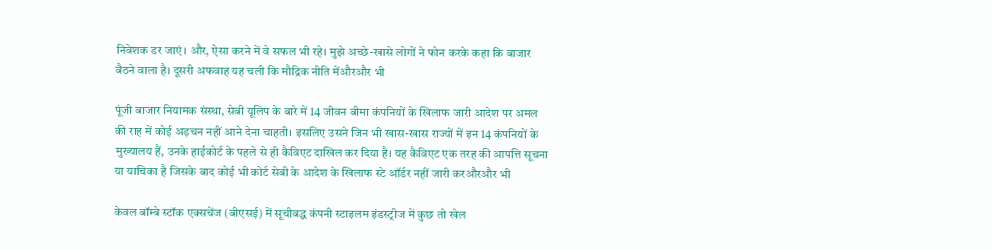निवेशक डर जाएं। और, ऐसा करने में वे सफल भी रहे। मुझे अच्छे-खासे लोगों ने फोन करके कहा कि बाजार बैठने वाला है। दूसरी अफवाह यह चली कि मौद्रिक नीति मेंऔरऔर भी

पूंजी बाजार नियामक संस्था, सेबी यूलिप के बारे में 14 जीवन बीमा कंपनियों के खिलाफ जारी आदेश पर अमल की राह में कोई अड़चन नहीं आने देना चाहती। इसलिए उसने जिन भी खास-खास राज्यों में इन 14 कंपनियों के मुख्यालय हैं, उनके हाईकोर्ट के पहले से ही कैविएट दाखिल कर दिया है। यह कैविएट एक तरह की आपत्ति सूचना या याचिका है जिसके बाद कोई भी कोर्ट सेबी के आदेश के खिलाफ स्टे ऑर्डर नहीं जारी करऔरऔर भी

केवल बॉम्बे स्टॉक एक्सचेंज (बीएसई) में सूचीबद्ध कंपनी स्टाइलम इंडस्ट्रीज में कुछ तो खेल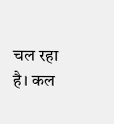चल रहा है। कल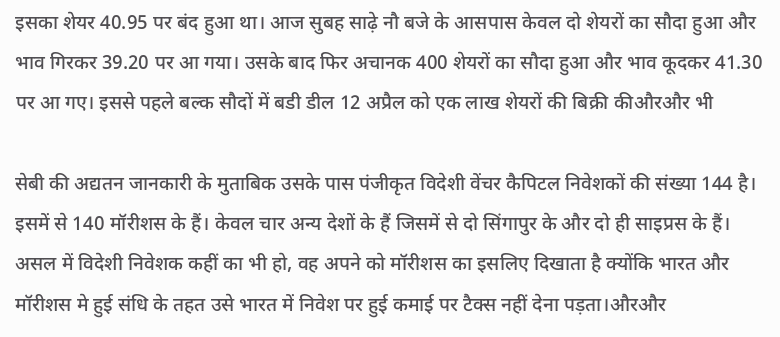इसका शेयर 40.95 पर बंद हुआ था। आज सुबह साढ़े नौ बजे के आसपास केवल दो शेयरों का सौदा हुआ और भाव गिरकर 39.20 पर आ गया। उसके बाद फिर अचानक 400 शेयरों का सौदा हुआ और भाव कूदकर 41.30 पर आ गए। इससे पहले बल्क सौदों में बडी डील 12 अप्रैल को एक लाख शेयरों की बिक्री कीऔरऔर भी

सेबी की अद्यतन जानकारी के मुताबिक उसके पास पंजीकृत विदेशी वेंचर कैपिटल निवेशकों की संख्या 144 है। इसमें से 140 मॉरीशस के हैं। केवल चार अन्य देशों के हैं जिसमें से दो सिंगापुर के और दो ही साइप्रस के हैं। असल में विदेशी निवेशक कहीं का भी हो, वह अपने को मॉरीशस का इसलिए दिखाता है क्योंकि भारत और मॉरीशस मे हुई संधि के तहत उसे भारत में निवेश पर हुई कमाई पर टैक्स नहीं देना पड़ता।औरऔर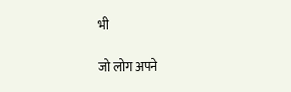भी

जो लोग अपने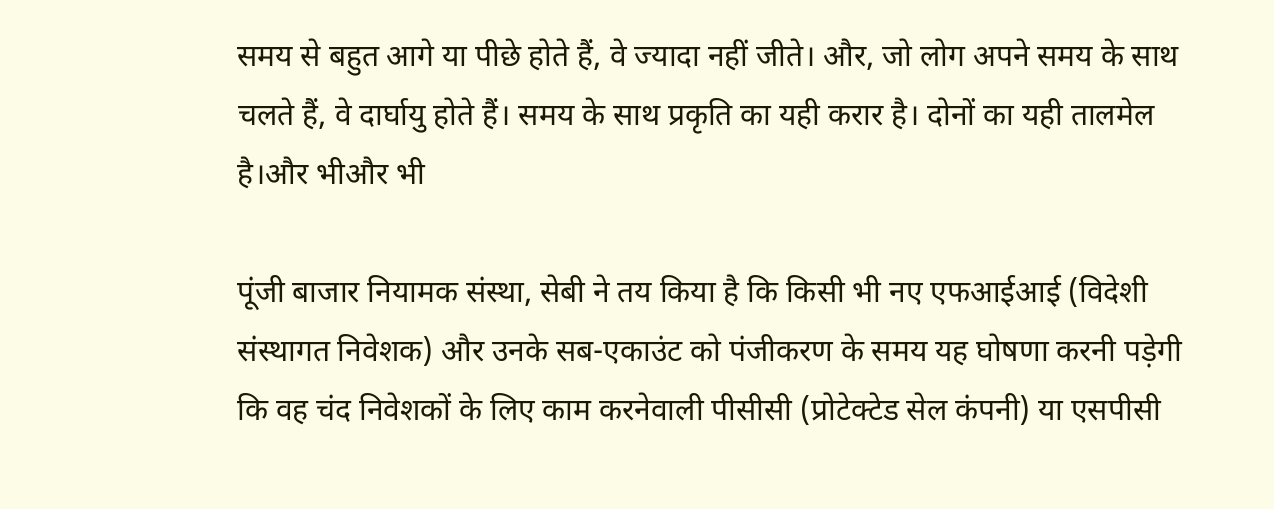समय से बहुत आगे या पीछे होते हैं, वे ज्यादा नहीं जीते। और, जो लोग अपने समय के साथ चलते हैं, वे दार्घायु होते हैं। समय के साथ प्रकृति का यही करार है। दोनों का यही तालमेल है।और भीऔर भी

पूंजी बाजार नियामक संस्था, सेबी ने तय किया है कि किसी भी नए एफआईआई (विदेशी संस्थागत निवेशक) और उनके सब-एकाउंट को पंजीकरण के समय यह घोषणा करनी पड़ेगी कि वह चंद निवेशकों के लिए काम करनेवाली पीसीसी (प्रोटेक्टेड सेल कंपनी) या एसपीसी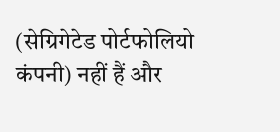(सेग्रिगेटेड पोर्टफोलियो कंपनी) नहीं हैं और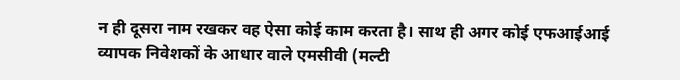न ही दूसरा नाम रखकर वह ऐसा कोई काम करता है। साथ ही अगर कोई एफआईआई व्यापक निवेशकों के आधार वाले एमसीवी (मल्टी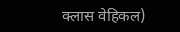क्लास वेहिकल)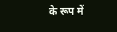के रूप में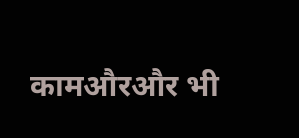कामऔरऔर भी